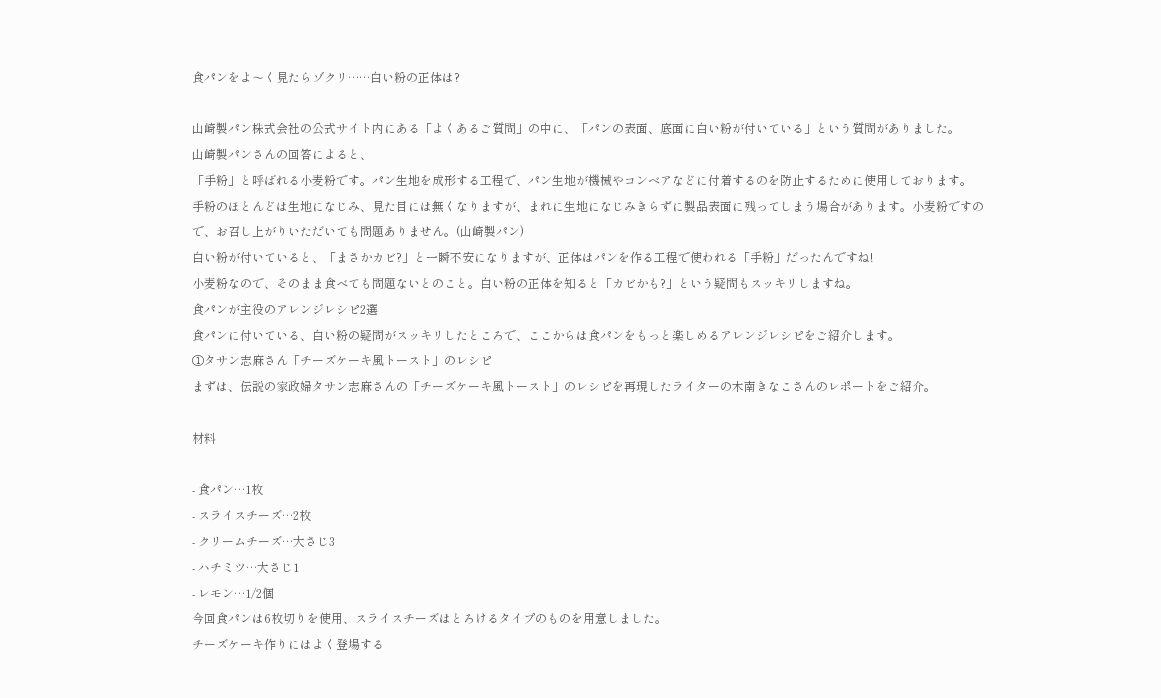食パンをよ〜く見たらゾクリ……白い粉の正体は?

山崎製パン株式会社の公式サイト内にある「よくあるご質問」の中に、「パンの表面、底面に白い粉が付いている」という質問がありました。
山崎製パンさんの回答によると、
「手粉」と呼ばれる小麦粉です。パン生地を成形する工程で、パン生地が機械やコンベアなどに付着するのを防止するために使用しております。
手粉のほとんどは生地になじみ、見た目には無くなりますが、まれに生地になじみきらずに製品表面に残ってしまう場合があります。小麦粉ですので、お召し上がりいただいても問題ありません。(山崎製パン)
白い粉が付いていると、「まさかカビ?」と一瞬不安になりますが、正体はパンを作る工程で使われる「手粉」だったんですね!
小麦粉なので、そのまま食べても問題ないとのこと。白い粉の正体を知ると「カビかも?」という疑問もスッキリしますね。
食パンが主役のアレンジレシピ2選
食パンに付いている、白い粉の疑問がスッキリしたところで、ここからは食パンをもっと楽しめるアレンジレシピをご紹介します。
①タサン志麻さん「チーズケーキ風トースト」のレシピ
まずは、伝説の家政婦タサン志麻さんの「チーズケーキ風トースト」のレシピを再現したライターの木南きなこさんのレポートをご紹介。

材料

- 食パン…1枚
- スライスチーズ…2枚
- クリームチーズ…大さじ3
- ハチミツ…大さじ1
- レモン…1/2個
今回食パンは6枚切りを使用、スライスチーズはとろけるタイプのものを用意しました。
チーズケーキ作りにはよく登場する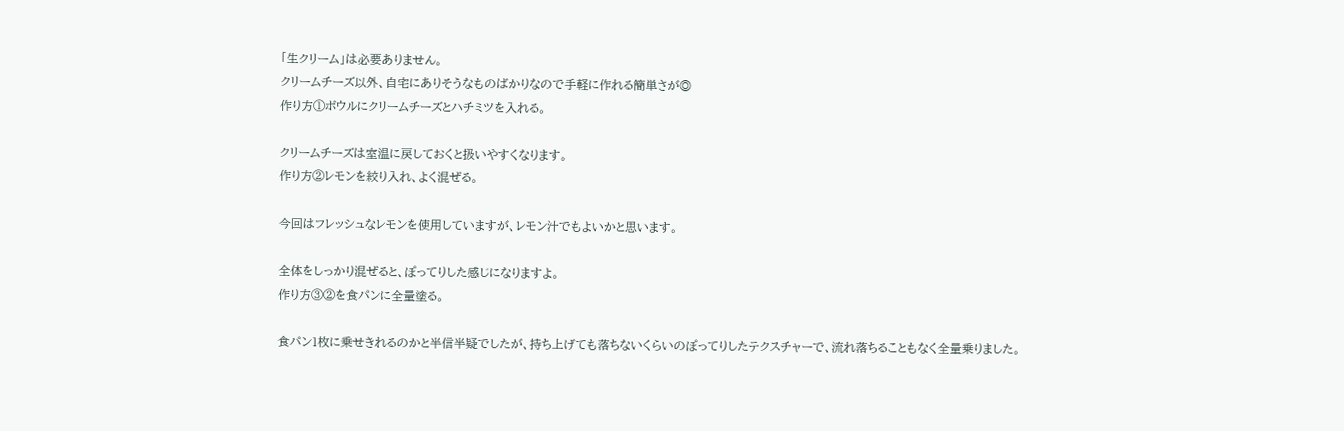「生クリーム」は必要ありません。
クリームチーズ以外、自宅にありそうなものばかりなので手軽に作れる簡単さが◎
作り方①ボウルにクリームチーズとハチミツを入れる。

クリームチーズは室温に戻しておくと扱いやすくなります。
作り方②レモンを絞り入れ、よく混ぜる。

今回はフレッシュなレモンを使用していますが、レモン汁でもよいかと思います。

全体をしっかり混ぜると、ぽってりした感じになりますよ。
作り方③②を食パンに全量塗る。

食パン1枚に乗せきれるのかと半信半疑でしたが、持ち上げても落ちないくらいのぽってりしたテクスチャーで、流れ落ちることもなく全量乗りました。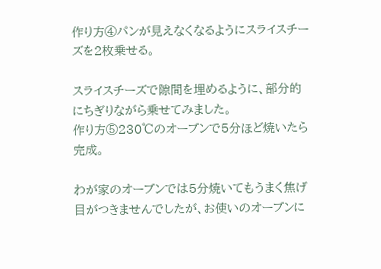作り方④パンが見えなくなるようにスライスチーズを2枚乗せる。

スライスチーズで隙間を埋めるように、部分的にちぎりながら乗せてみました。
作り方⑤230℃のオーブンで5分ほど焼いたら完成。

わが家のオーブンでは5分焼いてもうまく焦げ目がつきませんでしたが、お使いのオーブンに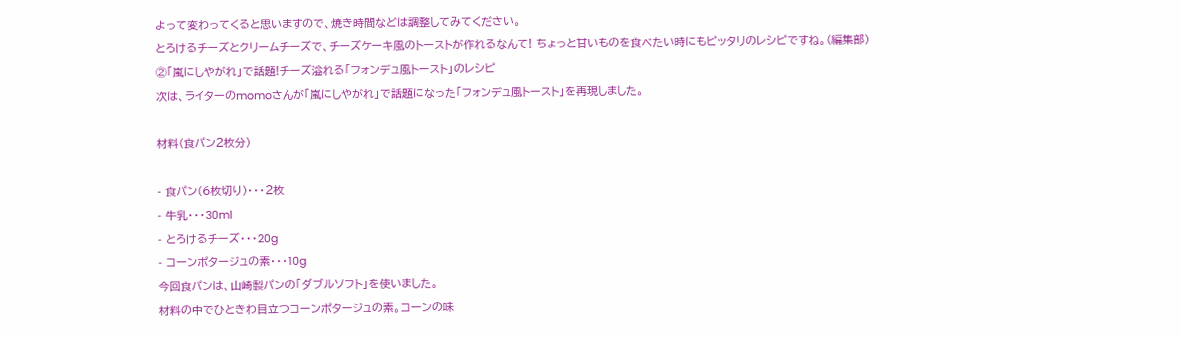よって変わってくると思いますので、焼き時間などは調整してみてください。
とろけるチーズとクリームチーズで、チーズケーキ風のトーストが作れるなんて! ちょっと甘いものを食べたい時にもピッタリのレシピですね。(編集部)
②「嵐にしやがれ」で話題!チーズ溢れる「フォンデュ風トースト」のレシピ
次は、ライターのmomoさんが「嵐にしやがれ」で話題になった「フォンデュ風トースト」を再現しました。

材料(食パン2枚分)

- 食パン(6枚切り)・・・2枚
- 牛乳・・・30ml
- とろけるチーズ・・・20g
- コーンポタージュの素・・・10g
今回食パンは、山崎製パンの「ダブルソフト」を使いました。
材料の中でひときわ目立つコーンポタージュの素。コーンの味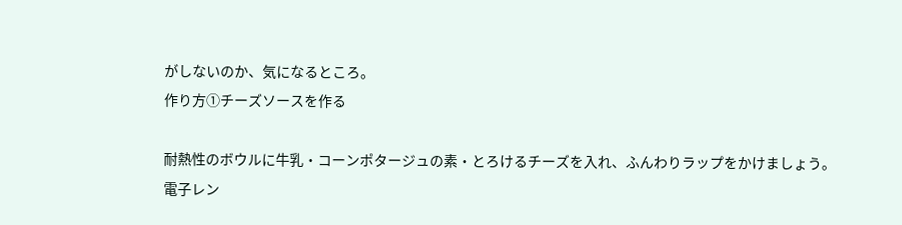がしないのか、気になるところ。
作り方①チーズソースを作る

耐熱性のボウルに牛乳・コーンポタージュの素・とろけるチーズを入れ、ふんわりラップをかけましょう。
電子レン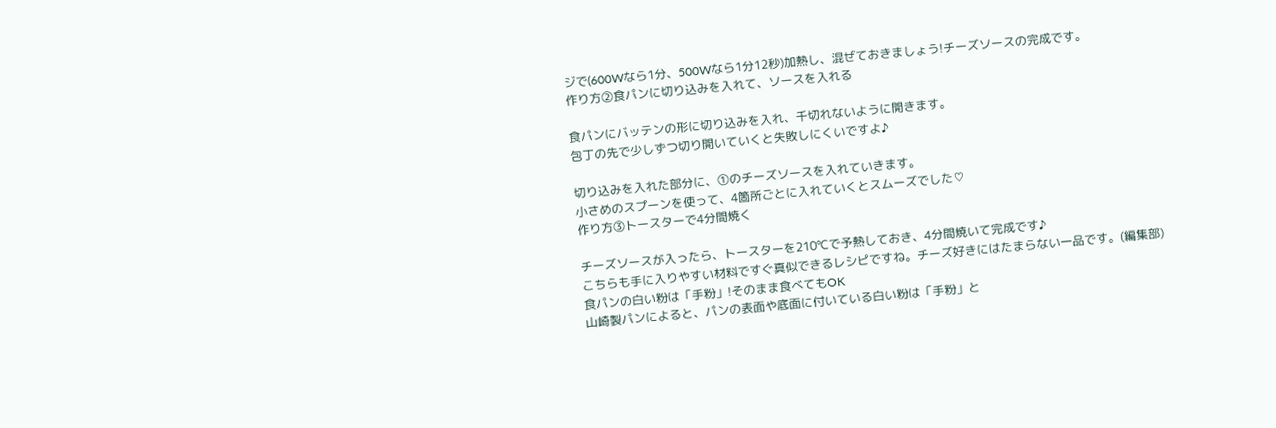ジで(600Wなら1分、500Wなら1分12秒)加熱し、混ぜておきましょう!チーズソースの完成です。
作り方②食パンに切り込みを入れて、ソースを入れる

食パンにバッテンの形に切り込みを入れ、千切れないように開きます。
包丁の先で少しずつ切り開いていくと失敗しにくいですよ♪

切り込みを入れた部分に、①のチーズソースを入れていきます。
小さめのスプーンを使って、4箇所ごとに入れていくとスムーズでした♡
作り方③トースターで4分間焼く

チーズソースが入ったら、トースターを210℃で予熱しておき、4分間焼いて完成です♪
こちらも手に入りやすい材料ですぐ真似できるレシピですね。チーズ好きにはたまらない一品です。(編集部)
食パンの白い粉は「手粉」!そのまま食べてもOK
山崎製パンによると、パンの表面や底面に付いている白い粉は「手粉」と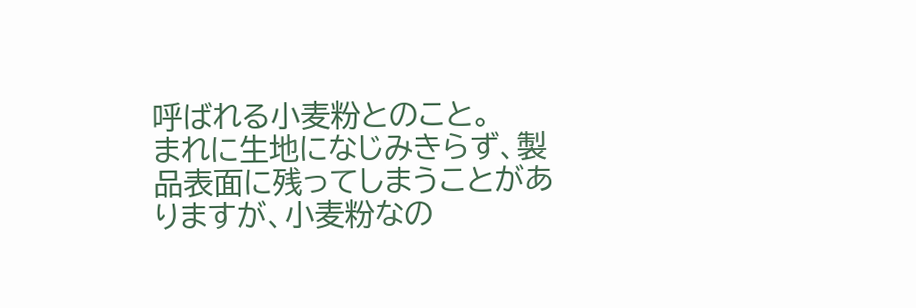呼ばれる小麦粉とのこと。
まれに生地になじみきらず、製品表面に残ってしまうことがありますが、小麦粉なの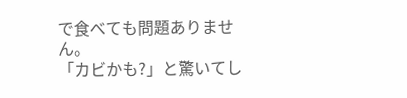で食べても問題ありません。
「カビかも?」と驚いてし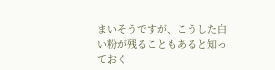まいそうですが、こうした白い粉が残ることもあると知っておく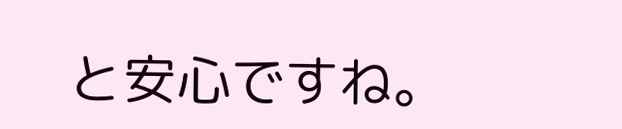と安心ですね。